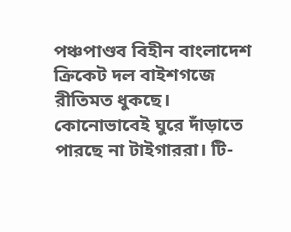পঞ্চপাণ্ডব বিহীন বাংলাদেশ ক্রিকেট দল বাইশগজে রীতিমত ধুকছে। কোনোভাবেই ঘুরে দাঁড়াতে পারছে না টাইগাররা। টি-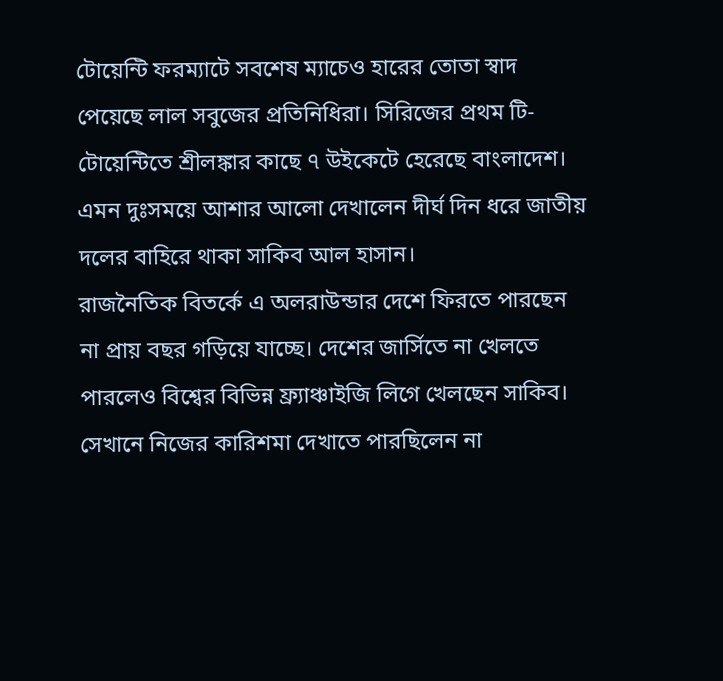টোয়েন্টি ফরম্যাটে সবশেষ ম্যাচেও হারের তোতা স্বাদ পেয়েছে লাল সবুজের প্রতিনিধিরা। সিরিজের প্রথম টি-টোয়েন্টিতে শ্রীলঙ্কার কাছে ৭ উইকেটে হেরেছে বাংলাদেশ। এমন দুঃসময়ে আশার আলো দেখালেন দীর্ঘ দিন ধরে জাতীয় দলের বাহিরে থাকা সাকিব আল হাসান।
রাজনৈতিক বিতর্কে এ অলরাউন্ডার দেশে ফিরতে পারছেন না প্রায় বছর গড়িয়ে যাচ্ছে। দেশের জার্সিতে না খেলতে পারলেও বিশ্বের বিভিন্ন ফ্র্যাঞ্চাইজি লিগে খেলছেন সাকিব। সেখানে নিজের কারিশমা দেখাতে পারছিলেন না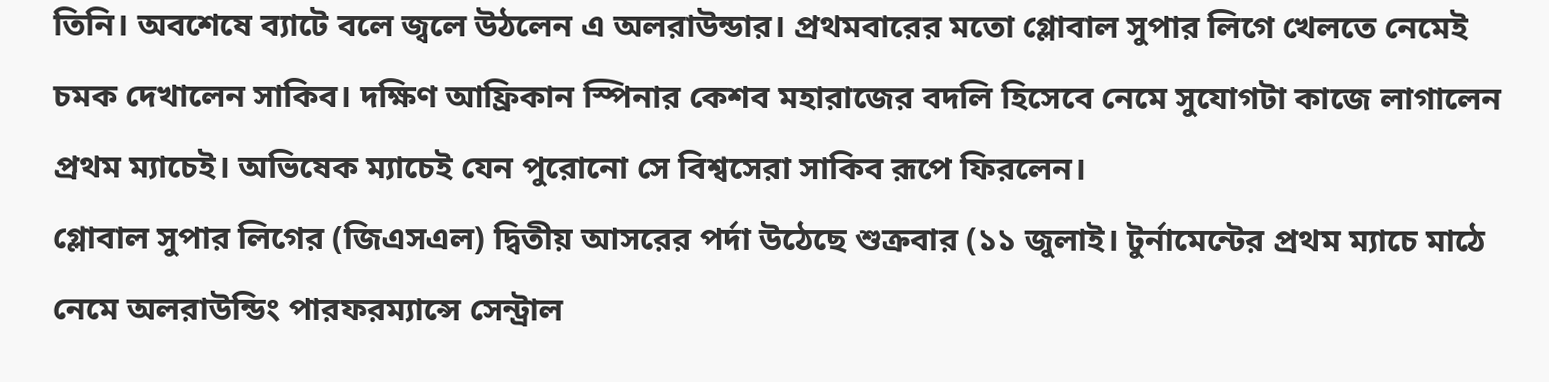তিনি। অবশেষে ব্যাটে বলে জ্বলে উঠলেন এ অলরাউন্ডার। প্রথমবারের মতো গ্লোবাল সুপার লিগে খেলতে নেমেই চমক দেখালেন সাকিব। দক্ষিণ আফ্রিকান স্পিনার কেশব মহারাজের বদলি হিসেবে নেমে সুযোগটা কাজে লাগালেন প্রথম ম্যাচেই। অভিষেক ম্যাচেই যেন পুরোনো সে বিশ্বসেরা সাকিব রূপে ফিরলেন।
গ্লোবাল সুপার লিগের (জিএসএল) দ্বিতীয় আসরের পর্দা উঠেছে শুক্রবার (১১ জুলাই। টুর্নামেন্টের প্রথম ম্যাচে মাঠে নেমে অলরাউন্ডিং পারফরম্যান্সে সেন্ট্রাল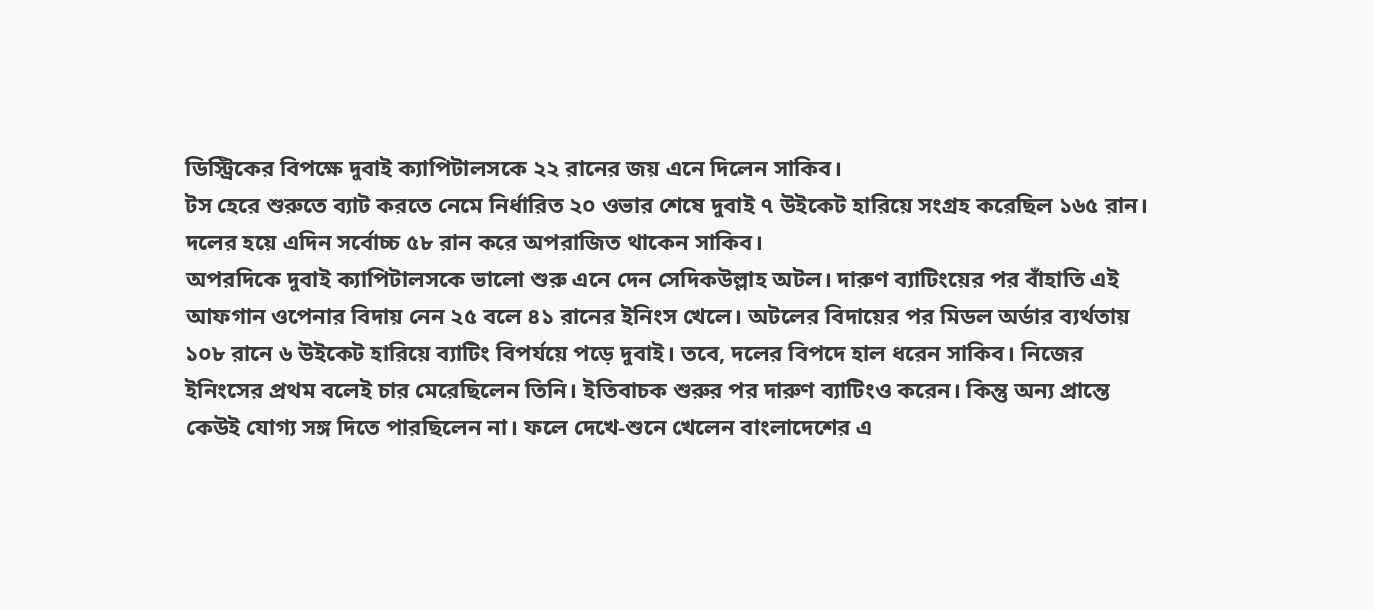ডিস্ট্রিকের বিপক্ষে দুবাই ক্যাপিটালসকে ২২ রানের জয় এনে দিলেন সাকিব।
টস হেরে শুরুতে ব্যাট করতে নেমে নির্ধারিত ২০ ওভার শেষে দুবাই ৭ উইকেট হারিয়ে সংগ্রহ করেছিল ১৬৫ রান। দলের হয়ে এদিন সর্বোচ্চ ৫৮ রান করে অপরাজিত থাকেন সাকিব।
অপরদিকে দুবাই ক্যাপিটালসকে ভালো শুরু এনে দেন সেদিকউল্লাহ অটল। দারুণ ব্যাটিংয়ের পর বাঁহাতি এই আফগান ওপেনার বিদায় নেন ২৫ বলে ৪১ রানের ইনিংস খেলে। অটলের বিদায়ের পর মিডল অর্ডার ব্যর্থতায় ১০৮ রানে ৬ উইকেট হারিয়ে ব্যাটিং বিপর্যয়ে পড়ে দুবাই। তবে, দলের বিপদে হাল ধরেন সাকিব। নিজের ইনিংসের প্রথম বলেই চার মেরেছিলেন তিনি। ইতিবাচক শুরুর পর দারুণ ব্যাটিংও করেন। কিন্তু অন্য প্রান্তে কেউই যোগ্য সঙ্গ দিতে পারছিলেন না। ফলে দেখে-শুনে খেলেন বাংলাদেশের এ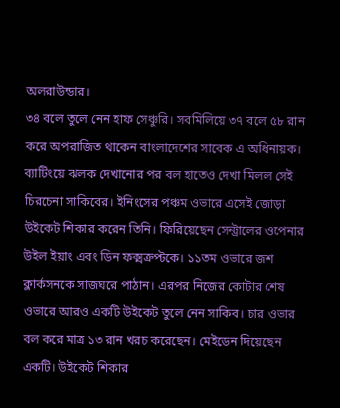অলরাউন্ডার।
৩৪ বলে তুলে নেন হাফ সেঞ্চুরি। সবমিলিয়ে ৩৭ বলে ৫৮ রান করে অপরাজিত থাকেন বাংলাদেশের সাবেক এ অধিনায়ক।
ব্যাটিংয়ে ঝলক দেখানোর পর বল হাতেও দেখা মিলল সেই চিরচেনা সাকিবের। ইনিংসের পঞ্চম ওভারে এসেই জোড়া উইকেট শিকার করেন তিনি। ফিরিয়েছেন সেন্ট্রালের ওপেনার উইল ইয়াং এবং ডিন ফক্মক্রপ্টকে। ১১তম ওভারে জশ ক্লার্কসনকে সাজঘরে পাঠান। এরপর নিজের কোটার শেষ ওভারে আরও একটি উইকেট তুলে নেন সাকিব। চার ওভার বল করে মাত্র ১৩ রান খরচ করেছেন। মেইডেন দিয়েছেন একটি। উইকেট শিকার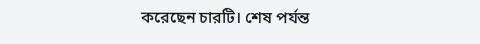করেছেন চারটি। শেষ পর্যন্ত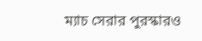ম্যাচ সেরার পুরস্কারও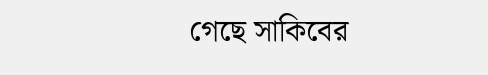গেছে সাকিবের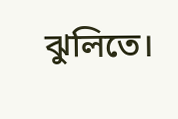ঝুলিতে।